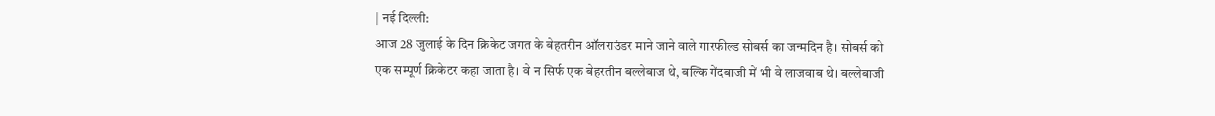| नई दिल्ली:
आज 28 जुलाई के दिन क्रिकेट जगत के बेहतरीन ऑलराउंडर माने जाने वाले गारफील्ड सोबर्स का जन्मदिन है। सोबर्स को एक सम्पूर्ण क्रिकेटर कहा जाता है। वे न सिर्फ एक बेहरतीन बल्लेबाज थे, बल्कि गेंदबाजी में भी वे लाजवाब थे। बल्लेबाजी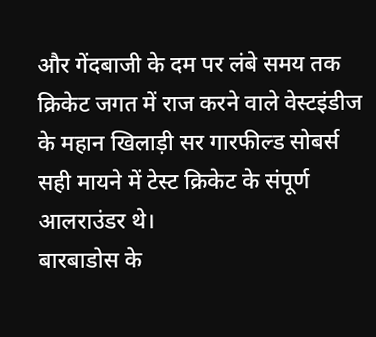और गेंदबाजी के दम पर लंबे समय तक क्रिकेट जगत में राज करने वाले वेस्टइंडीज के महान खिलाड़ी सर गारफील्ड सोबर्स सही मायने में टेस्ट क्रिकेट के संपूर्ण आलराउंडर थे।
बारबाडोस के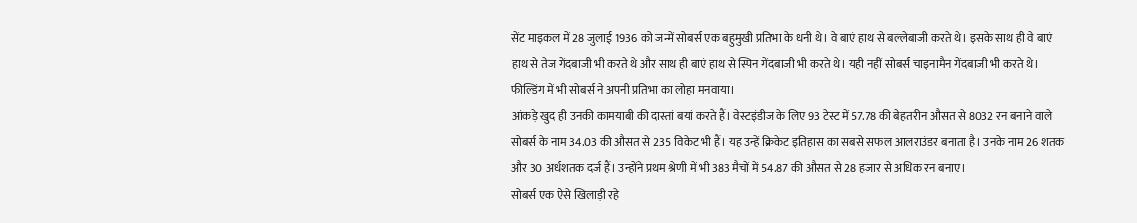सेंट माइकल में 28 जुलाई 1936 को जन्में सोबर्स एक बहुमुखी प्रतिभा के धनी थे। वे बाएं हाथ से बल्लेबाजी करते थे। इसके साथ ही वे बाएं हाथ से तेज गेंदबाजी भी करते थे और साथ ही बाएं हाथ से स्पिन गेंदबाजी भी करते थे। यही नहीं सोबर्स चाइनामैन गेंदबाजी भी करते थे। फील्डिंग में भी सोबर्स ने अपनी प्रतिभा का लोहा मनवाया।
आंकड़े खुद ही उनकी कामयाबी की दास्तां बयां करते हैं। वेस्टइंडीज के लिए 93 टेस्ट में 57.78 की बेहतरीन औसत से 8032 रन बनाने वाले सोबर्स के नाम 34.03 की औसत से 235 विकेट भी हैं। यह उन्हें क्रिकेट इतिहास का सबसे सफल आलराउंडर बनाता है। उनके नाम 26 शतक और 30 अर्धशतक दर्ज हैं। उन्होंने प्रथम श्रेणी में भी 383 मैचों में 54.87 की औसत से 28 हजार से अधिक रन बनाए।
सोबर्स एक ऐसे खिलाड़ी रहे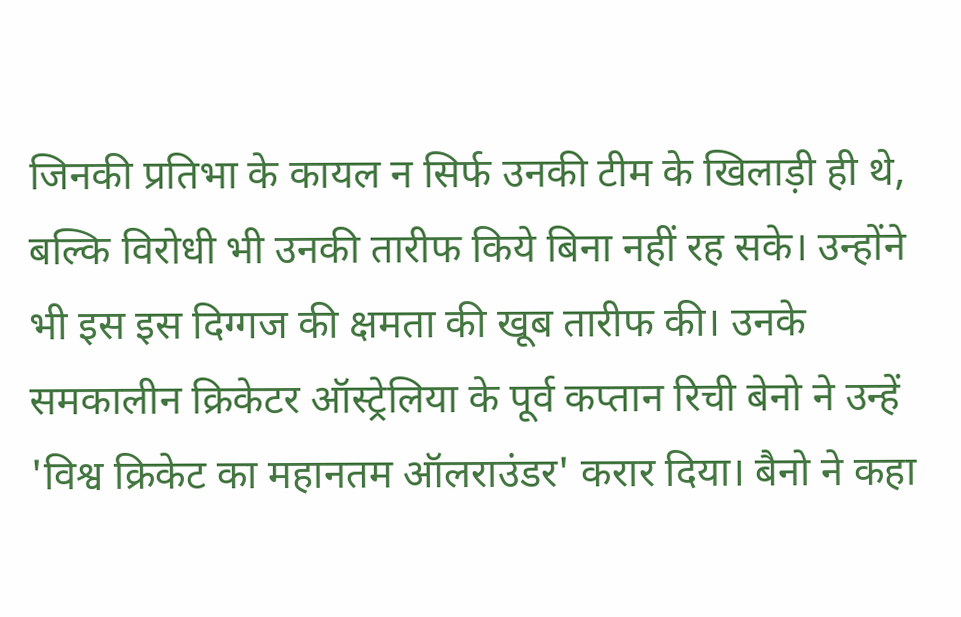जिनकी प्रतिभा के कायल न सिर्फ उनकी टीम के खिलाड़ी ही थे, बल्कि विरोधी भी उनकी तारीफ किये बिना नहीं रह सके। उन्होंने भी इस इस दिग्गज की क्षमता की खूब तारीफ की। उनके समकालीन क्रिकेटर ऑस्ट्रेलिया के पूर्व कप्तान रिची बेनो ने उन्हें 'विश्व क्रिकेट का महानतम ऑलराउंडर' करार दिया। बैनो ने कहा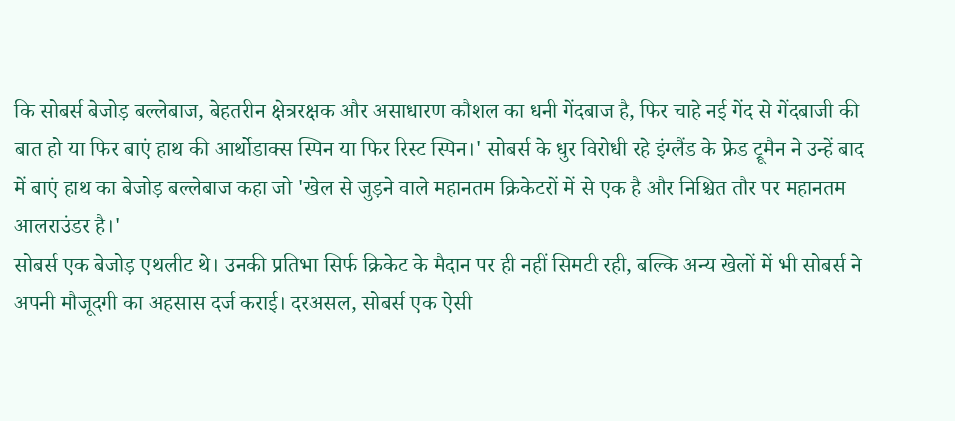कि सोबर्स बेजोड़ बल्लेबाज, बेहतरीन क्षेत्ररक्षक और असाधारण कौशल का धनी गेंदबाज है, फिर चाहे नई गेंद से गेंदबाजी की बात हो या फिर बाएं हाथ की आर्थोडाक्स स्पिन या फिर रिस्ट स्पिन।' सोबर्स के धुर विरोधी रहे इंग्लैंड के फ्रेड ट्रूमैन ने उन्हें बाद में बाएं हाथ का बेजोड़ बल्लेबाज कहा जो 'खेल से जुड़ने वाले महानतम क्रिकेटरों में से एक है और निश्चित तौर पर महानतम आलराउंडर है।'
सोबर्स एक बेजोड़ एथलीट थे। उनकी प्रतिभा सिर्फ क्रिकेट के मैदान पर ही नहीं सिमटी रही, बल्कि अन्य खेलों में भी सोबर्स ने अपनी मौजूदगी का अहसास दर्ज कराई। दरअसल, सोबर्स एक ऐसी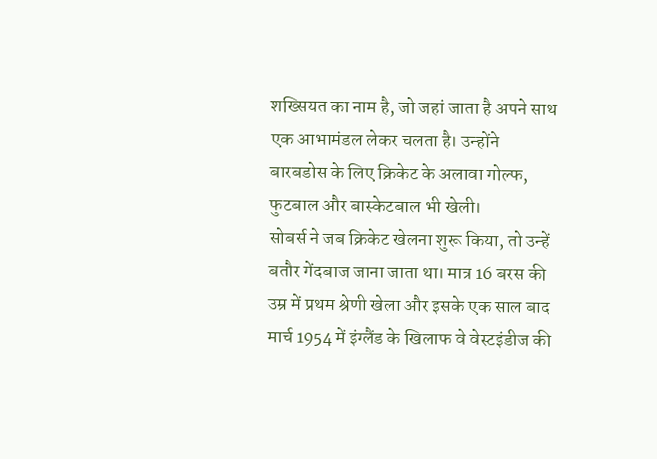शख्सियत का नाम है, जो जहां जाता है अपने साथ एक आभामंडल लेकर चलता है। उन्होंने बारबडोस के लिए क्रिकेट के अलावा गोल्फ, फुटबाल और बास्केटबाल भी खेली।
सोबर्स ने जब क्रिकेट खेलना शुरू किया, तो उन्हें बतौर गेंदबाज जाना जाता था। मात्र 16 बरस की उम्र में प्रथम श्रेणी खेला और इसके एक साल बाद मार्च 1954 में इंग्लैंड के खिलाफ वे वेस्टइंडीज की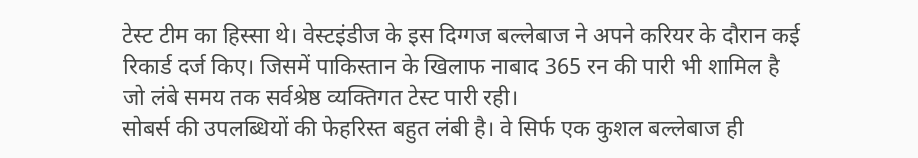टेस्ट टीम का हिस्सा थे। वेस्टइंडीज के इस दिग्गज बल्लेबाज ने अपने करियर के दौरान कई रिकार्ड दर्ज किए। जिसमें पाकिस्तान के खिलाफ नाबाद 365 रन की पारी भी शामिल है जो लंबे समय तक सर्वश्रेष्ठ व्यक्तिगत टेस्ट पारी रही।
सोबर्स की उपलब्धियों की फेहरिस्त बहुत लंबी है। वे सिर्फ एक कुशल बल्लेबाज ही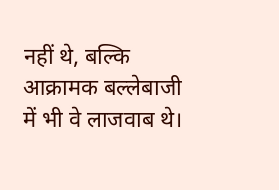नहीं थे, बल्कि आक्रामक बल्लेबाजी में भी वे लाजवाब थे।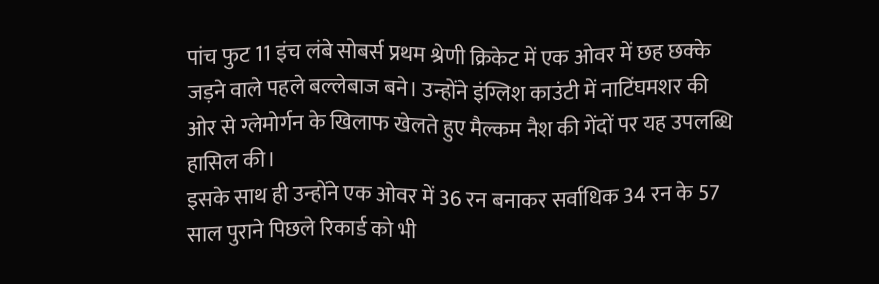पांच फुट 11 इंच लंबे सोबर्स प्रथम श्रेणी क्रिकेट में एक ओवर में छह छक्के जड़ने वाले पहले बल्लेबाज बने। उन्होंने इंग्लिश काउंटी में नाटिंघमशर की ओर से ग्लेमोर्गन के खिलाफ खेलते हुए मैल्कम नैश की गेंदों पर यह उपलब्धि हासिल की।
इसके साथ ही उन्होंने एक ओवर में 36 रन बनाकर सर्वाधिक 34 रन के 57 साल पुराने पिछले रिकार्ड को भी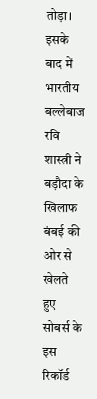तोड़ा। इसके बाद में भारतीय बल्लेबाज रवि शास्त्री ने बड़ौदा के खिलाफ बंबई की ओर से खेलते हुए सोबर्स के इस रिकॉर्ड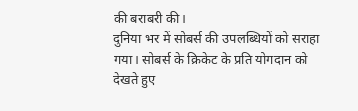की बराबरी की।
दुनिया भर में सोबर्स की उपलब्धियों को सराहा गया। सोबर्स के क्रिकेट के प्रति योगदान को देखते हुए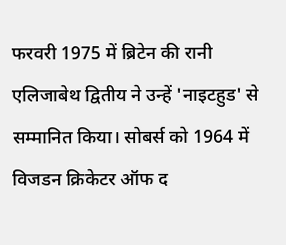फरवरी 1975 में ब्रिटेन की रानी एलिजाबेथ द्वितीय ने उन्हें 'नाइटहुड' से सम्मानित किया। सोबर्स को 1964 में विजडन क्रिकेटर ऑफ द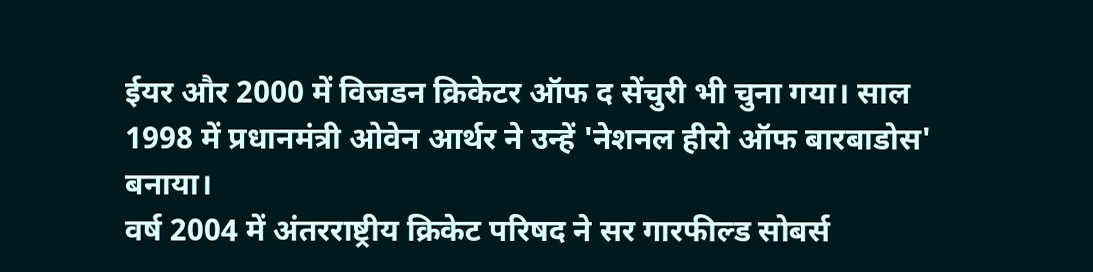ईयर और 2000 में विजडन क्रिकेटर ऑफ द सेंचुरी भी चुना गया। साल 1998 में प्रधानमंत्री ओवेन आर्थर ने उन्हें 'नेशनल हीरो ऑफ बारबाडोस' बनाया।
वर्ष 2004 में अंतरराष्ट्रीय क्रिकेट परिषद ने सर गारफील्ड सोबर्स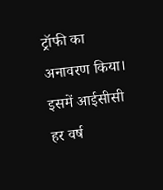ट्रॉफी का अनावरण किया। इसमें आईसीसी हर वर्ष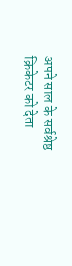अपने साल के सर्वश्रेष्ठ क्रिकेटर को देता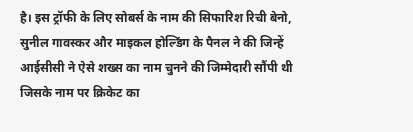है। इस ट्रॉफी के लिए सोबर्स के नाम की सिफारिश रिची बेनो, सुनील गावस्कर और माइकल होल्डिंग के पैनल ने की जिन्हें आईसीसी ने ऐसे शख्स का नाम चुनने की जिम्मेदारी सौंपी थी जिसके नाम पर क्रिकेट का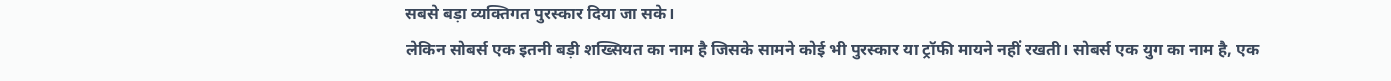सबसे बड़ा व्यक्तिगत पुरस्कार दिया जा सके।
लेकिन सोबर्स एक इतनी बड़ी शख्सियत का नाम है जिसके सामने कोई भी पुरस्कार या ट्रॉफी मायने नहीं रखती। सोबर्स एक युग का नाम है, एक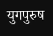युगपुरुष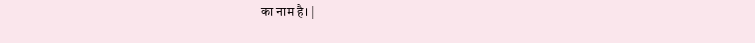का नाम है। |